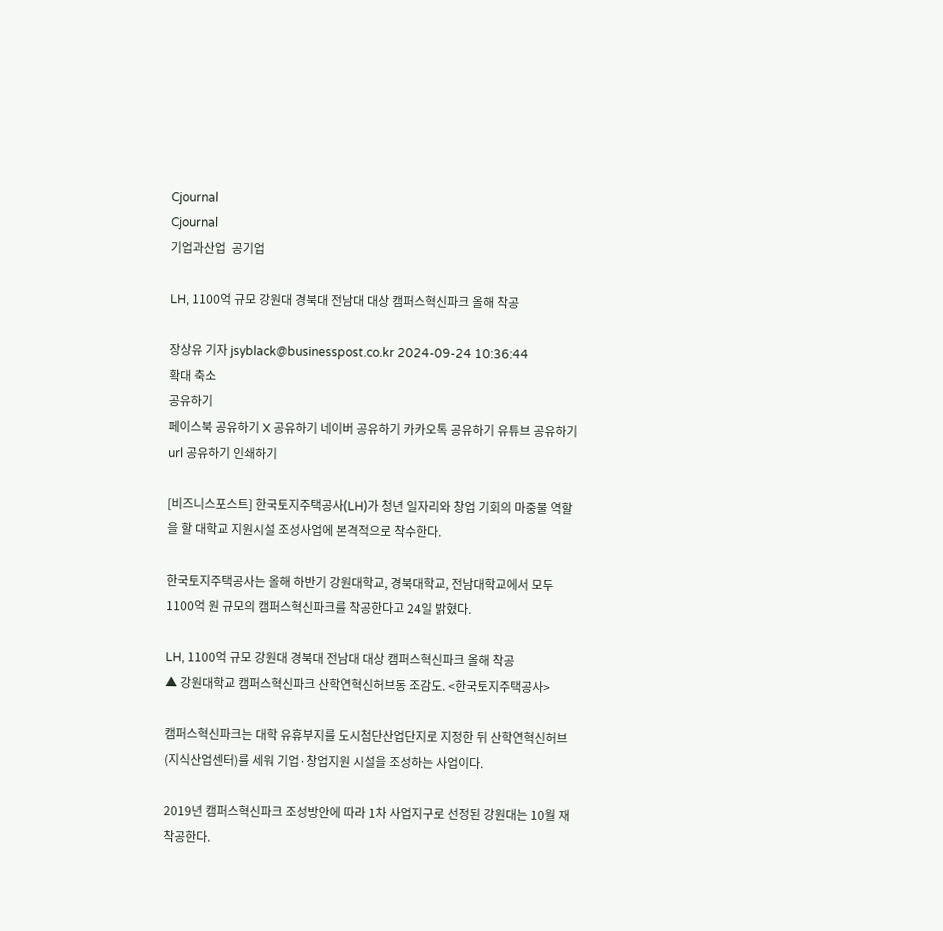Cjournal
Cjournal
기업과산업  공기업

LH, 1100억 규모 강원대 경북대 전남대 대상 캠퍼스혁신파크 올해 착공

장상유 기자 jsyblack@businesspost.co.kr 2024-09-24 10:36:44
확대 축소
공유하기
페이스북 공유하기 X 공유하기 네이버 공유하기 카카오톡 공유하기 유튜브 공유하기 url 공유하기 인쇄하기

[비즈니스포스트] 한국토지주택공사(LH)가 청년 일자리와 창업 기회의 마중물 역할을 할 대학교 지원시설 조성사업에 본격적으로 착수한다.

한국토지주택공사는 올해 하반기 강원대학교, 경북대학교, 전남대학교에서 모두 1100억 원 규모의 캠퍼스혁신파크를 착공한다고 24일 밝혔다.

LH, 1100억 규모 강원대 경북대 전남대 대상 캠퍼스혁신파크 올해 착공
▲ 강원대학교 캠퍼스혁신파크 산학연혁신허브동 조감도. <한국토지주택공사>

캠퍼스혁신파크는 대학 유휴부지를 도시첨단산업단지로 지정한 뒤 산학연혁신허브(지식산업센터)를 세워 기업·창업지원 시설을 조성하는 사업이다.

2019년 캠퍼스혁신파크 조성방안에 따라 1차 사업지구로 선정된 강원대는 10월 재착공한다.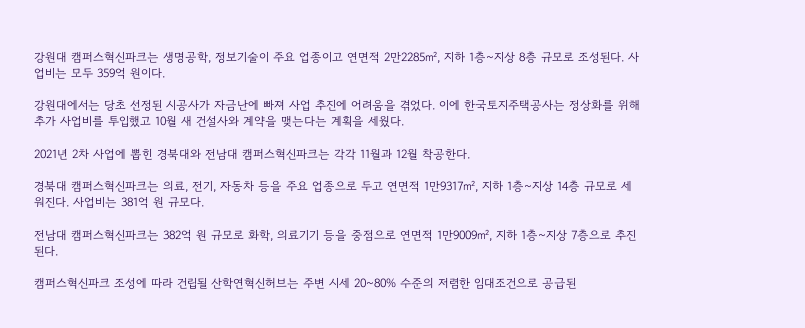강원대 캠퍼스혁신파크는 생명공학, 정보기술이 주요 업종이고 연면적 2만2285㎡, 지하 1층~지상 8층 규모로 조성된다. 사업비는 모두 359억 원이다.

강원대에서는 당초 선정된 시공사가 자금난에 빠져 사업 추진에 어려움을 겪었다. 이에 한국토지주택공사는 정상화를 위해 추가 사업비를 투입했고 10월 새 건설사와 계약을 맺는다는 계획을 세웠다.

2021년 2차 사업에 뽑힌 경북대와 전남대 캠퍼스혁신파크는 각각 11월과 12월 착공한다.

경북대 캠퍼스혁신파크는 의료, 전기, 자동차 등을 주요 업종으로 두고 연면적 1만9317㎡, 지하 1층~지상 14층 규모로 세워진다. 사업비는 381억 원 규모다.

전남대 캠퍼스혁신파크는 382억 원 규모로 화학, 의료기기 등을 중점으로 연면적 1만9009㎡, 지하 1층~지상 7층으로 추진된다.

캠퍼스혁신파크 조성에 따라 건립될 산학연혁신허브는 주변 시세 20~80% 수준의 저렴한 임대조건으로 공급된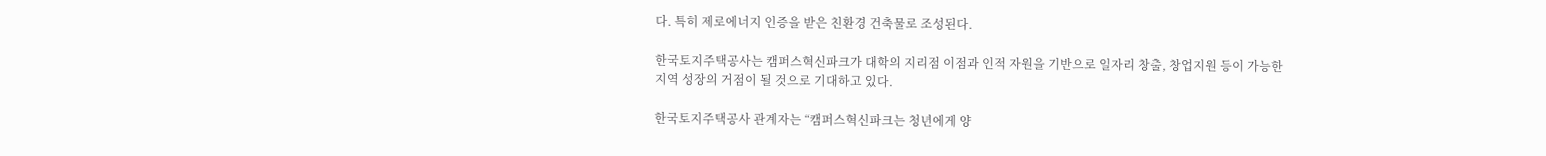다. 특히 제로에너지 인증을 받은 친환경 건축물로 조성된다.

한국토지주택공사는 캠퍼스혁신파크가 대학의 지리점 이점과 인적 자원을 기반으로 일자리 창출, 창업지원 등이 가능한 지역 성장의 거점이 될 것으로 기대하고 있다.

한국토지주택공사 관계자는 “캠퍼스혁신파크는 청년에게 양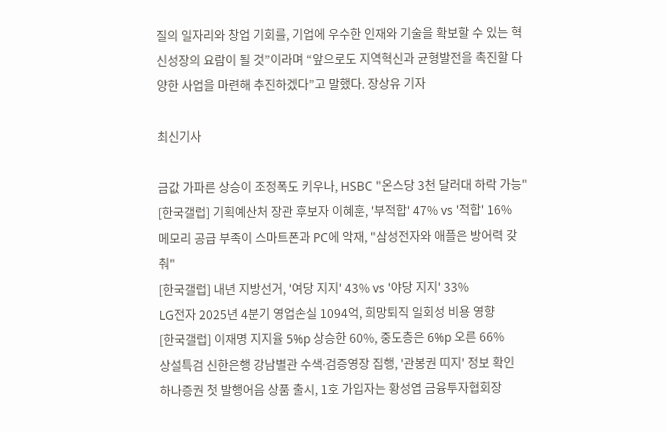질의 일자리와 창업 기회를, 기업에 우수한 인재와 기술을 확보할 수 있는 혁신성장의 요람이 될 것”이라며 “앞으로도 지역혁신과 균형발전을 촉진할 다양한 사업을 마련해 추진하겠다”고 말했다. 장상유 기자

최신기사

금값 가파른 상승이 조정폭도 키우나, HSBC "온스당 3천 달러대 하락 가능"
[한국갤럽] 기획예산처 장관 후보자 이혜훈, '부적합' 47% vs '적합' 16%
메모리 공급 부족이 스마트폰과 PC에 악재, "삼성전자와 애플은 방어력 갖춰"
[한국갤럽] 내년 지방선거, '여당 지지' 43% vs '야당 지지' 33%
LG전자 2025년 4분기 영업손실 1094억, 희망퇴직 일회성 비용 영향
[한국갤럽] 이재명 지지율 5%p 상승한 60%, 중도층은 6%p 오른 66%
상설특검 신한은행 강남별관 수색ᐧ검증영장 집행, '관봉권 띠지' 정보 확인
하나증권 첫 발행어음 상품 출시, 1호 가입자는 황성엽 금융투자협회장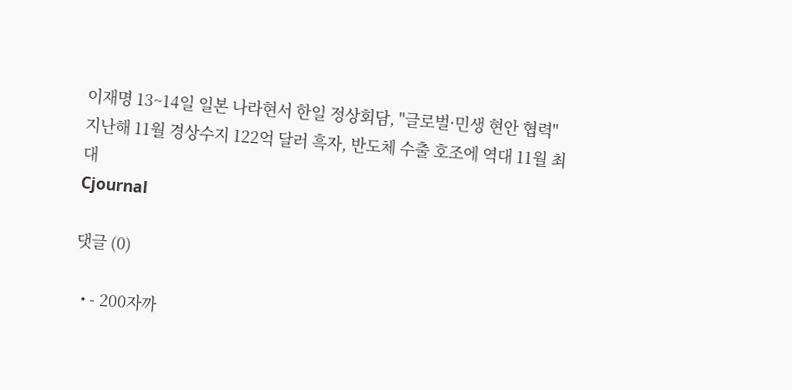이재명 13~14일 일본 나라현서 한일 정상회담, "글로벌·민생 현안 협력"
지난해 11월 경상수지 122억 달러 흑자, 반도체 수출 호조에 역대 11월 최대
Cjournal

댓글 (0)

  • - 200자까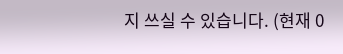지 쓰실 수 있습니다. (현재 0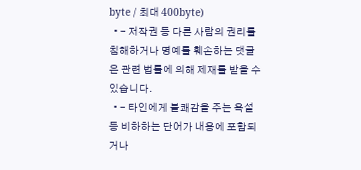byte / 최대 400byte)
  • - 저작권 등 다른 사람의 권리를 침해하거나 명예를 훼손하는 댓글은 관련 법률에 의해 제재를 받을 수 있습니다.
  • - 타인에게 불쾌감을 주는 욕설 등 비하하는 단어가 내용에 포함되거나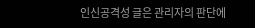인신공격성 글은 관리자의 판단에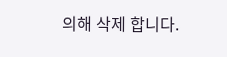의해 삭제 합니다.